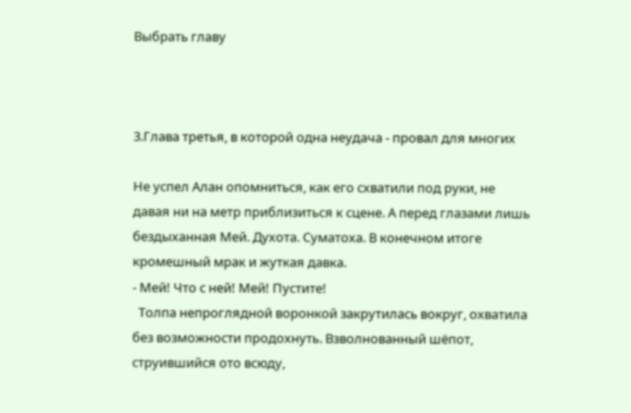Выбрать главу



3.Глава третья, в которой одна неудача - провал для многих

Не успел Алан опомниться, как его схватили под руки, не давая ни на метр приблизиться к сцене. А перед глазами лишь бездыханная Мей. Духота. Суматоха. В конечном итоге кромешный мрак и жуткая давка.
- Мей! Что с ней! Мей! Пустите!
  Толпа непроглядной воронкой закрутилась вокруг, охватила без возможности продохнуть. Взволнованный шёпот, струившийся ото всюду,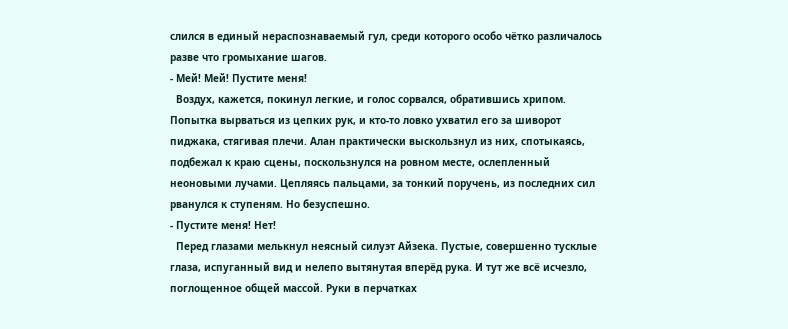слился в единый нераспознаваемый гул, среди которого особо чётко различалось разве что громыхание шагов.
- Мей! Мей! Пустите меня!
  Воздух, кажется, покинул легкие, и голос сорвался, обратившись хрипом. Попытка вырваться из цепких рук, и кто-то ловко ухватил его за шиворот пиджака, стягивая плечи. Алан практически выскользнул из них, спотыкаясь, подбежал к краю сцены, поскользнулся на ровном месте, ослепленный неоновыми лучами. Цепляясь пальцами, за тонкий поручень, из последних сил рванулся к ступеням. Но безуспешно.
- Пустите меня! Нет!
  Перед глазами мелькнул неясный силуэт Айзека. Пустые, совершенно тусклые глаза, испуганный вид и нелепо вытянутая вперёд рука. И тут же всё исчезло, поглощенное общей массой. Руки в перчатках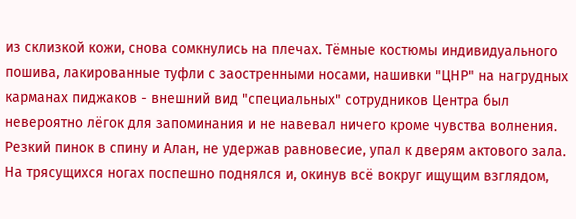из склизкой кожи, снова сомкнулись на плечах. Тёмные костюмы индивидуального пошива, лакированные туфли с заостренными носами, нашивки "ЦНР" на нагрудных карманах пиджаков - внешний вид "специальных" сотрудников Центра был невероятно лёгок для запоминания и не навевал ничего кроме чувства волнения.
Резкий пинок в спину и Алан, не удержав равновесие, упал к дверям актового зала. На трясущихся ногах поспешно поднялся и, окинув всё вокруг ищущим взглядом,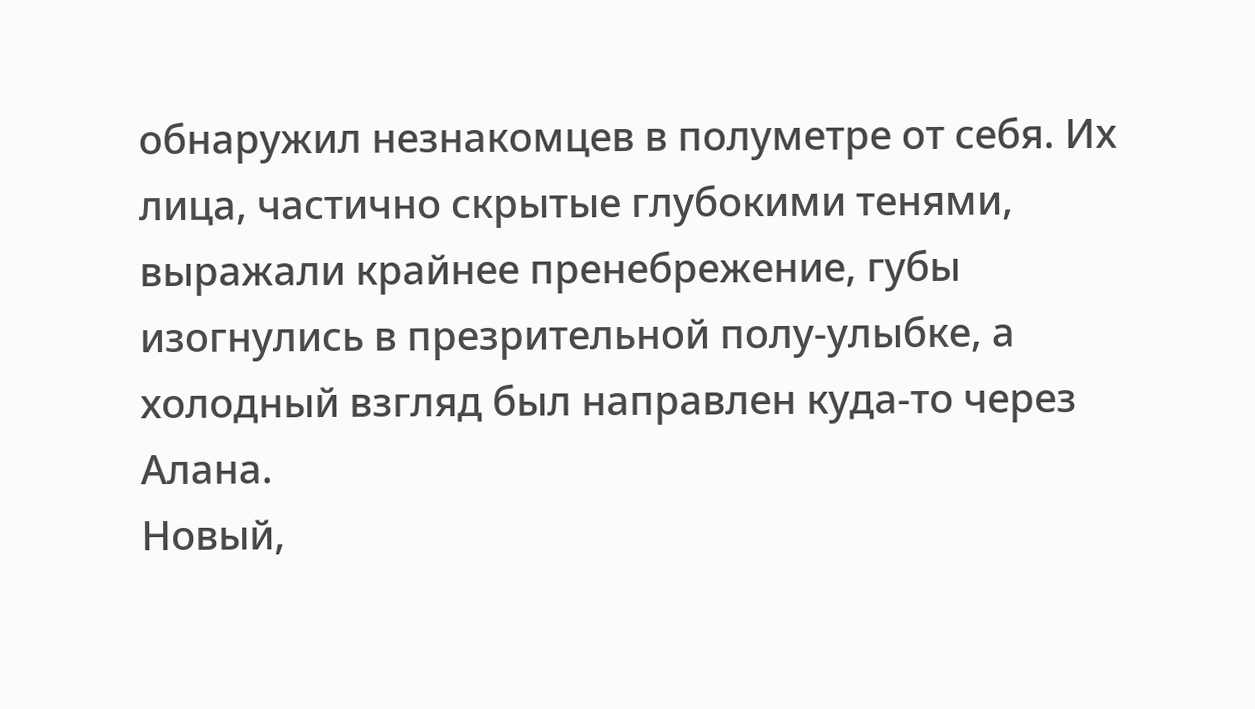обнаружил незнакомцев в полуметре от себя. Их лица, частично скрытые глубокими тенями, выражали крайнее пренебрежение, губы изогнулись в презрительной полу-улыбке, а холодный взгляд был направлен куда-то через Алана.
Новый,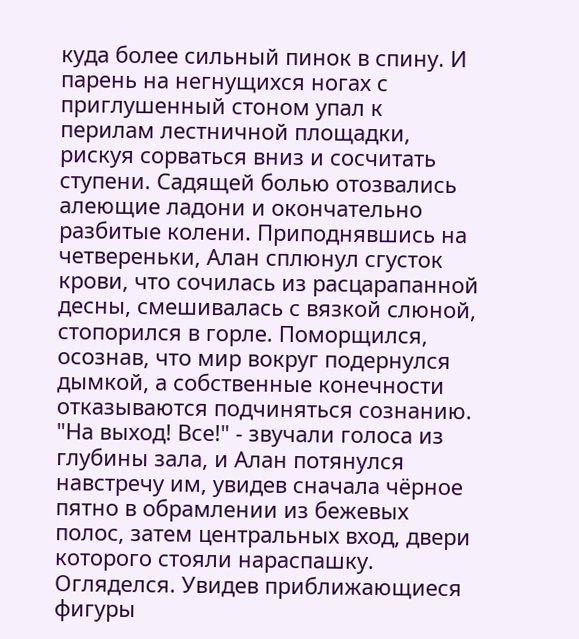куда более сильный пинок в спину. И парень на негнущихся ногах с приглушенный стоном упал к перилам лестничной площадки, рискуя сорваться вниз и сосчитать ступени. Садящей болью отозвались алеющие ладони и окончательно разбитые колени. Приподнявшись на четвереньки, Алан сплюнул сгусток крови, что сочилась из расцарапанной десны, смешивалась с вязкой слюной, стопорился в горле. Поморщился, осознав, что мир вокруг подернулся дымкой, а собственные конечности отказываются подчиняться сознанию.
"На выход! Все!" - звучали голоса из глубины зала, и Алан потянулся навстречу им, увидев сначала чёрное пятно в обрамлении из бежевых полос, затем центральных вход, двери которого стояли нараспашку.
Огляделся. Увидев приближающиеся фигуры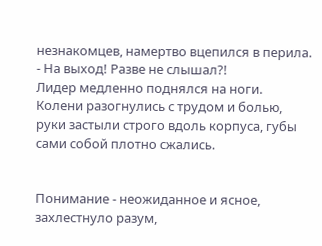незнакомцев, намертво вцепился в перила.
- На выход! Разве не слышал?!
Лидер медленно поднялся на ноги. Колени разогнулись с трудом и болью, руки застыли строго вдоль корпуса, губы сами собой плотно сжались.


Понимание - неожиданное и ясное, захлестнуло разум,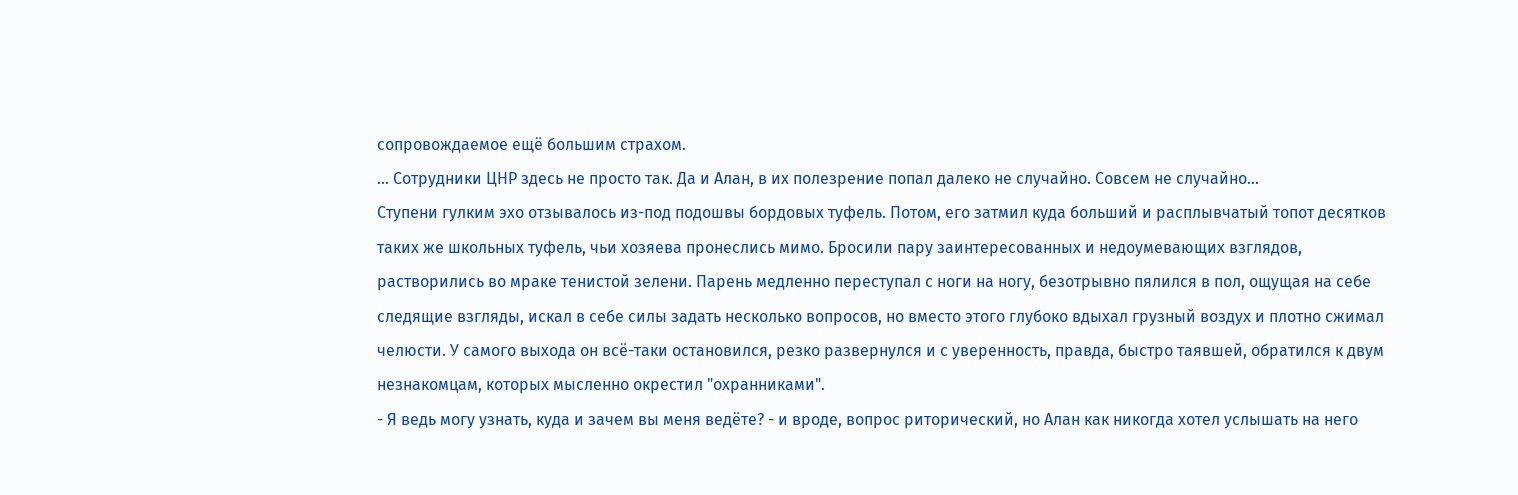сопровождаемое ещё большим страхом.
... Сотрудники ЦНР здесь не просто так. Да и Алан, в их полезрение попал далеко не случайно. Совсем не случайно...
Ступени гулким эхо отзывалось из-под подошвы бордовых туфель. Потом, его затмил куда больший и расплывчатый топот десятков таких же школьных туфель, чьи хозяева пронеслись мимо. Бросили пару заинтересованных и недоумевающих взглядов, растворились во мраке тенистой зелени. Парень медленно переступал с ноги на ногу, безотрывно пялился в пол, ощущая на себе следящие взгляды, искал в себе силы задать несколько вопросов, но вместо этого глубоко вдыхал грузный воздух и плотно сжимал челюсти. У самого выхода он всё-таки остановился, резко развернулся и с уверенность, правда, быстро таявшей, обратился к двум незнакомцам, которых мысленно окрестил "охранниками".
- Я ведь могу узнать, куда и зачем вы меня ведёте? - и вроде, вопрос риторический, но Алан как никогда хотел услышать на него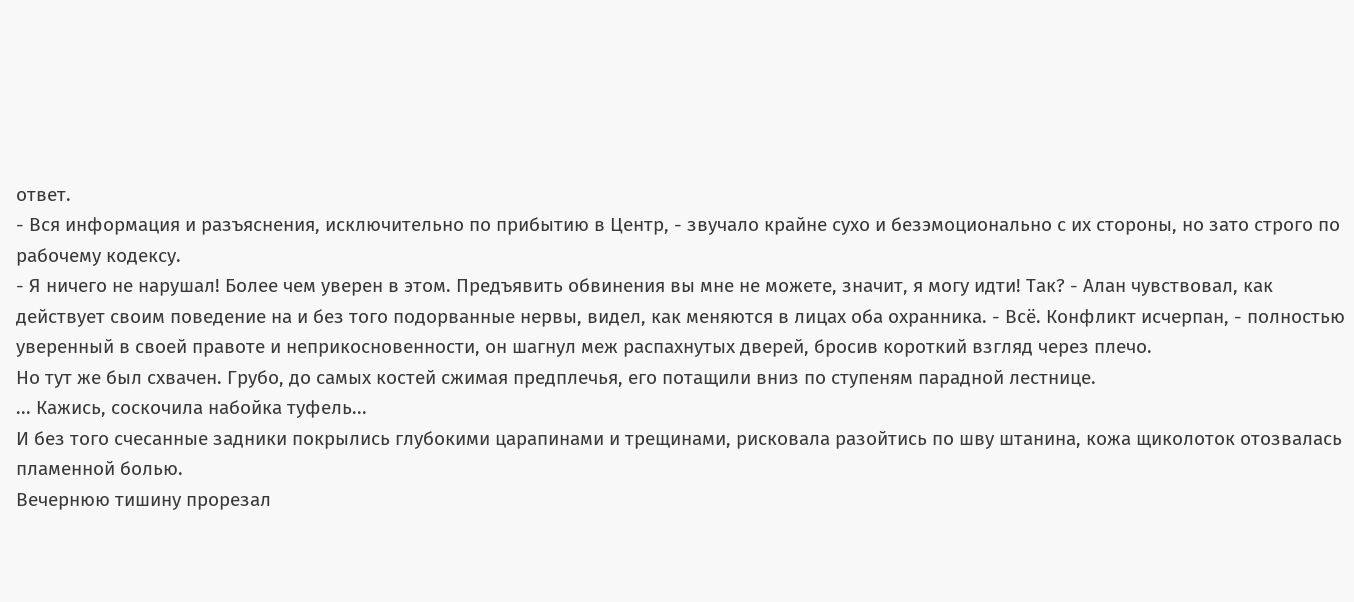ответ.
- Вся информация и разъяснения, исключительно по прибытию в Центр, - звучало крайне сухо и безэмоционально с их стороны, но зато строго по рабочему кодексу.
- Я ничего не нарушал! Более чем уверен в этом. Предъявить обвинения вы мне не можете, значит, я могу идти! Так? - Алан чувствовал, как действует своим поведение на и без того подорванные нервы, видел, как меняются в лицах оба охранника. - Всё. Конфликт исчерпан, - полностью уверенный в своей правоте и неприкосновенности, он шагнул меж распахнутых дверей, бросив короткий взгляд через плечо.
Но тут же был схвачен. Грубо, до самых костей сжимая предплечья, его потащили вниз по ступеням парадной лестнице.
... Кажись, соскочила набойка туфель...
И без того счесанные задники покрылись глубокими царапинами и трещинами, рисковала разойтись по шву штанина, кожа щиколоток отозвалась пламенной болью.
Вечернюю тишину прорезал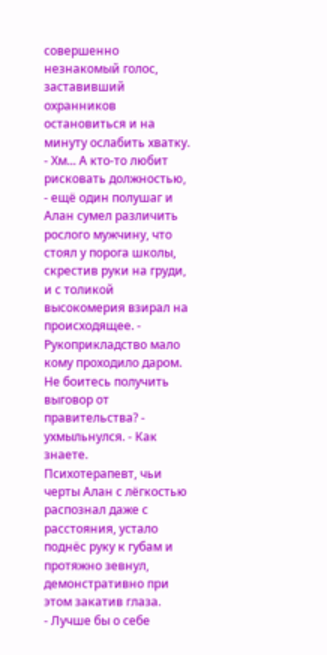совершенно незнакомый голос, заставивший охранников остановиться и на минуту ослабить хватку.
- Хм... А кто-то любит рисковать должностью, - ещё один полушаг и Алан сумел различить рослого мужчину, что стоял у порога школы, скрестив руки на груди, и с толикой высокомерия взирал на происходящее. - Рукоприкладство мало кому проходило даром. Не боитесь получить выговор от правительства? - ухмыльнулся. - Как знаете.
Психотерапевт, чьи черты Алан с лёгкостью распознал даже с расстояния, устало поднёс руку к губам и протяжно зевнул, демонстративно при этом закатив глаза.
- Лучше бы о себе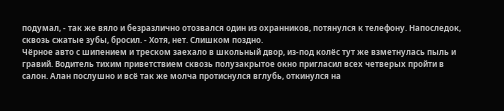подумал, - так же вяло и безразлично отозвался один из охранников, потянулся к телефону. Напоследок, сквозь сжатые зубы, бросил. - Хотя, нет. Слишком поздно.
Чёрное авто с шипением и треском заехало в школьный двор, из-под колёс тут же взметнулась пыль и гравий. Водитель тихим приветствием сквозь полузакрытое окно пригласил всех четверых пройти в салон. Алан послушно и всё так же молча протиснулся вглубь, откинулся на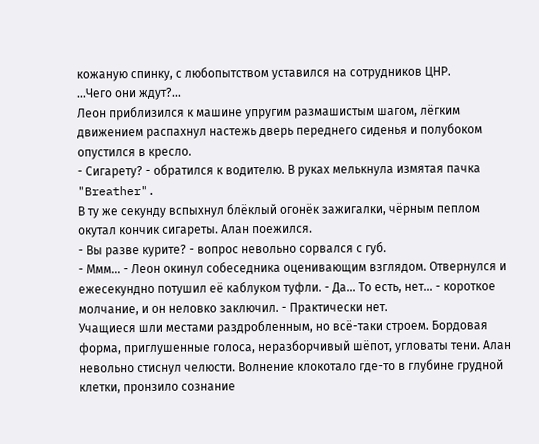кожаную спинку, с любопытством уставился на сотрудников ЦНР.
...Чего они ждут?...
Леон приблизился к машине упругим размашистым шагом, лёгким движением распахнул настежь дверь переднего сиденья и полубоком опустился в кресло.
- Сигарету? - обратился к водителю. В руках мелькнула измятая пачка "Breather".
В ту же секунду вспыхнул блёклый огонёк зажигалки, чёрным пеплом окутал кончик сигареты. Алан поежился.
- Вы разве курите? - вопрос невольно сорвался с губ.
- Ммм... - Леон окинул собеседника оценивающим взглядом. Отвернулся и ежесекундно потушил её каблуком туфли. - Да... То есть, нет... - короткое молчание, и он неловко заключил. - Практически нет.
Учащиеся шли местами раздробленным, но всё-таки строем. Бордовая форма, приглушенные голоса, неразборчивый шёпот, угловаты тени. Алан невольно стиснул челюсти. Волнение клокотало где-то в глубине грудной клетки, пронзило сознание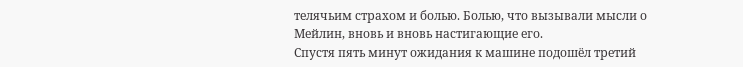телячьим страхом и болью. Болью, что вызывали мысли о Мейлин, вновь и вновь настигающие его.
Спустя пять минут ожидания к машине подошёл третий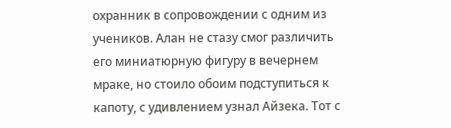охранник в сопровождении с одним из учеников. Алан не стазу смог различить его миниатюрную фигуру в вечернем мраке, но стоило обоим подступиться к капоту, с удивлением узнал Айзека. Тот с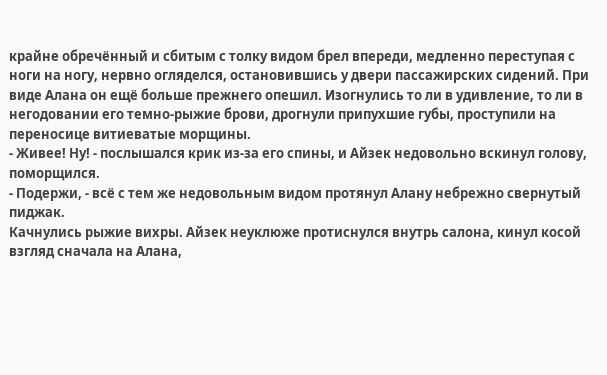крайне обречённый и сбитым с толку видом брел впереди, медленно переступая с ноги на ногу, нервно огляделся, остановившись у двери пассажирских сидений. При виде Алана он ещё больше прежнего опешил. Изогнулись то ли в удивление, то ли в негодовании его темно-рыжие брови, дрогнули припухшие губы, проступили на переносице витиеватые морщины.
- Живее! Ну! - послышался крик из-за его спины, и Айзек недовольно вскинул голову, поморщился.
- Подержи, - всё с тем же недовольным видом протянул Алану небрежно свернутый пиджак.
Качнулись рыжие вихры. Айзек неуклюже протиснулся внутрь салона, кинул косой взгляд сначала на Алана,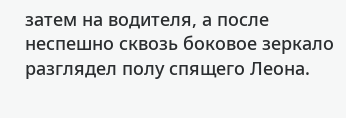затем на водителя, а после неспешно сквозь боковое зеркало разглядел полу спящего Леона.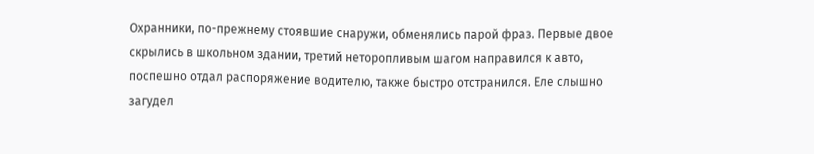Охранники, по-прежнему стоявшие снаружи, обменялись парой фраз. Первые двое скрылись в школьном здании, третий неторопливым шагом направился к авто, поспешно отдал распоряжение водителю, также быстро отстранился. Еле слышно загудел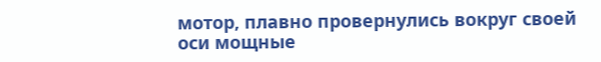мотор, плавно провернулись вокруг своей оси мощные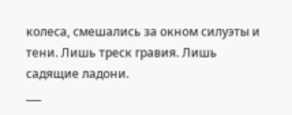колеса, смешались за окном силуэты и тени. Лишь треск гравия. Лишь садящие ладони.
___